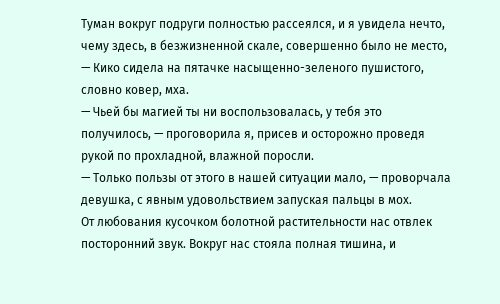Туман вокруг подруги полностью рассеялся, и я увидела нечто, чему здесь, в безжизненной скале, совершенно было не место, — Кико сидела на пятачке насыщенно-зеленого пушистого, словно ковер, мха.
— Чьей бы магией ты ни воспользовалась, у тебя это получилось, — проговорила я, присев и осторожно проведя рукой по прохладной, влажной поросли.
— Только пользы от этого в нашей ситуации мало, — проворчала девушка, с явным удовольствием запуская пальцы в мох.
От любования кусочком болотной растительности нас отвлек посторонний звук. Вокруг нас стояла полная тишина, и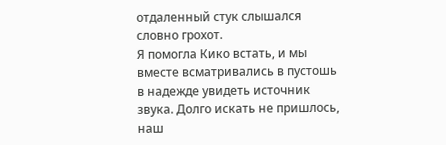отдаленный стук слышался словно грохот.
Я помогла Кико встать, и мы вместе всматривались в пустошь в надежде увидеть источник звука. Долго искать не пришлось, наш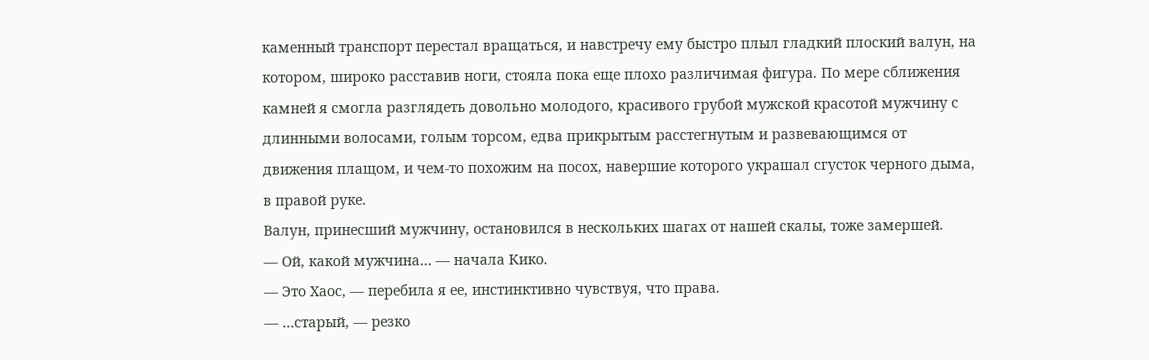каменный транспорт перестал вращаться, и навстречу ему быстро плыл гладкий плоский валун, на котором, широко расставив ноги, стояла пока еще плохо различимая фигура. По мере сближения камней я смогла разглядеть довольно молодого, красивого грубой мужской красотой мужчину с длинными волосами, голым торсом, едва прикрытым расстегнутым и развевающимся от движения плащом, и чем-то похожим на посох, навершие которого украшал сгусток черного дыма, в правой руке.
Валун, принесший мужчину, остановился в нескольких шагах от нашей скалы, тоже замершей.
— Ой, какой мужчина… — начала Кико.
— Это Хаос, — перебила я ее, инстинктивно чувствуя, что права.
— …старый, — резко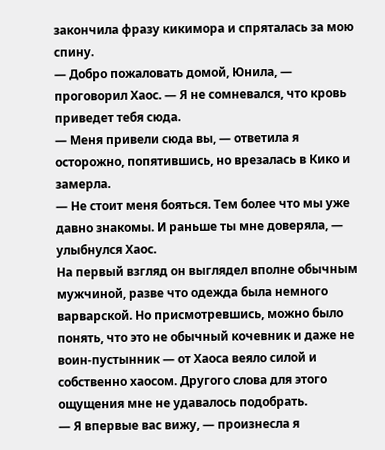закончила фразу кикимора и спряталась за мою спину.
— Добро пожаловать домой, Юнила, — проговорил Хаос. — Я не сомневался, что кровь приведет тебя сюда.
— Меня привели сюда вы, — ответила я осторожно, попятившись, но врезалась в Кико и замерла.
— Не стоит меня бояться. Тем более что мы уже давно знакомы. И раньше ты мне доверяла, — улыбнулся Хаос.
На первый взгляд он выглядел вполне обычным мужчиной, разве что одежда была немного варварской. Но присмотревшись, можно было понять, что это не обычный кочевник и даже не воин-пустынник — от Хаоса веяло силой и собственно хаосом. Другого слова для этого ощущения мне не удавалось подобрать.
— Я впервые вас вижу, — произнесла я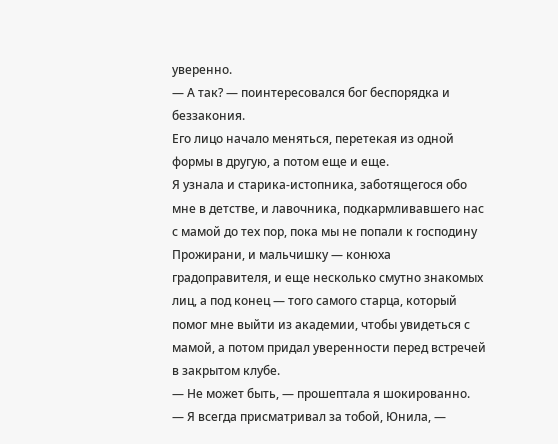уверенно.
— А так? — поинтересовался бог беспорядка и беззакония.
Его лицо начало меняться, перетекая из одной формы в другую, а потом еще и еще.
Я узнала и старика-истопника, заботящегося обо мне в детстве, и лавочника, подкармливавшего нас с мамой до тех пор, пока мы не попали к господину Прожирани, и мальчишку — конюха градоправителя, и еще несколько смутно знакомых лиц, а под конец — того самого старца, который помог мне выйти из академии, чтобы увидеться с мамой, а потом придал уверенности перед встречей в закрытом клубе.
— Не может быть, — прошептала я шокированно.
— Я всегда присматривал за тобой, Юнила, —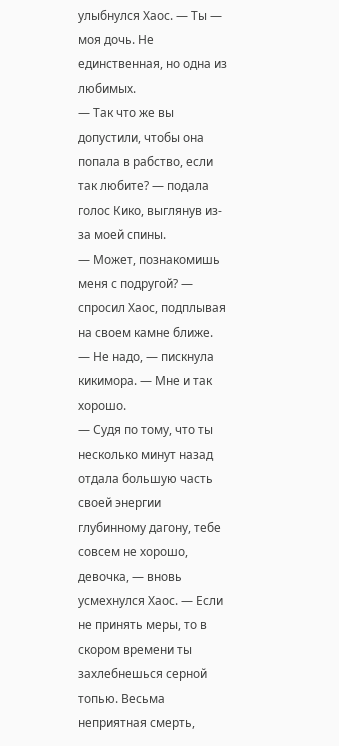улыбнулся Хаос. — Ты — моя дочь. Не единственная, но одна из любимых.
— Так что же вы допустили, чтобы она попала в рабство, если так любите? — подала голос Кико, выглянув из-за моей спины.
— Может, познакомишь меня с подругой? — спросил Хаос, подплывая на своем камне ближе.
— Не надо, — пискнула кикимора. — Мне и так хорошо.
— Судя по тому, что ты несколько минут назад отдала большую часть своей энергии глубинному дагону, тебе совсем не хорошо, девочка, — вновь усмехнулся Хаос. — Если не принять меры, то в скором времени ты захлебнешься серной топью. Весьма неприятная смерть,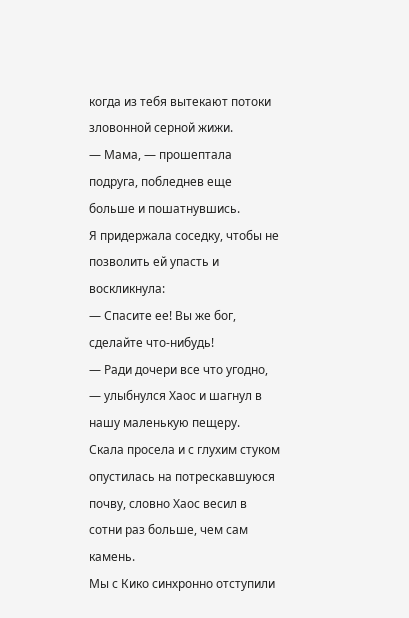когда из тебя вытекают потоки зловонной серной жижи.
— Мама, — прошептала подруга, побледнев еще больше и пошатнувшись.
Я придержала соседку, чтобы не позволить ей упасть и воскликнула:
— Спасите ее! Вы же бог, сделайте что-нибудь!
— Ради дочери все что угодно, — улыбнулся Хаос и шагнул в нашу маленькую пещеру.
Скала просела и с глухим стуком опустилась на потрескавшуюся почву, словно Хаос весил в сотни раз больше, чем сам камень.
Мы с Кико синхронно отступили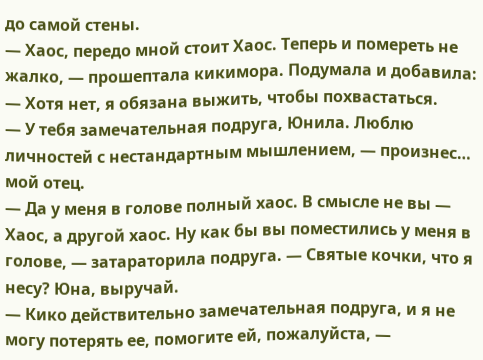до самой стены.
— Хаос, передо мной стоит Хаос. Теперь и помереть не жалко, — прошептала кикимора. Подумала и добавила: — Хотя нет, я обязана выжить, чтобы похвастаться.
— У тебя замечательная подруга, Юнила. Люблю личностей с нестандартным мышлением, — произнес… мой отец.
— Да у меня в голове полный хаос. В смысле не вы — Хаос, а другой хаос. Ну как бы вы поместились у меня в голове, — затараторила подруга. — Святые кочки, что я несу? Юна, выручай.
— Кико действительно замечательная подруга, и я не могу потерять ее, помогите ей, пожалуйста, —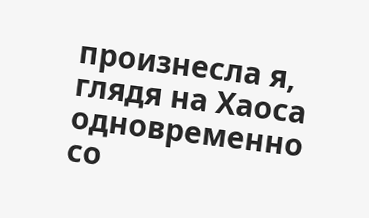произнесла я, глядя на Хаоса одновременно со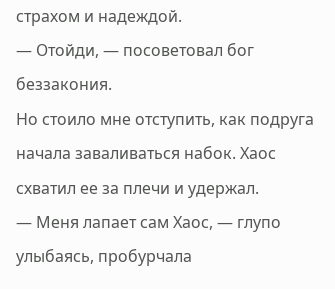страхом и надеждой.
— Отойди, — посоветовал бог беззакония.
Но стоило мне отступить, как подруга начала заваливаться набок. Хаос схватил ее за плечи и удержал.
— Меня лапает сам Хаос, — глупо улыбаясь, пробурчала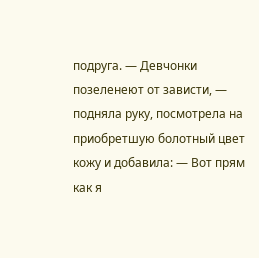подруга. — Девчонки позеленеют от зависти, — подняла руку, посмотрела на приобретшую болотный цвет кожу и добавила: — Вот прям как я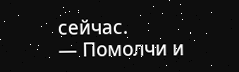сейчас.
— Помолчи и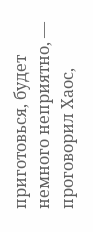приготовься, будет немного неприятно, — проговорил Хаос,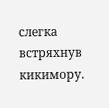слегка встряхнув кикимору.